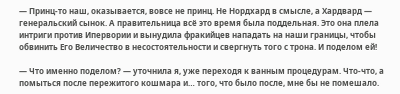— Принц-то наш, оказывается, вовсе не принц. Не Нордхард в смысле, а Хардвард — генеральский сынок. А правительница всё это время была поддельная. Это она плела интриги против Ипервории и вынудила фракийцев нападать на наши границы, чтобы обвинить Его Величество в несостоятельности и свергнуть того с трона. И поделом ей!

— Что именно поделом? — уточнила я, уже переходя к ванным процедурам. Что-что, а помыться после пережитого кошмара и… того, что было после, мне бы не помешало.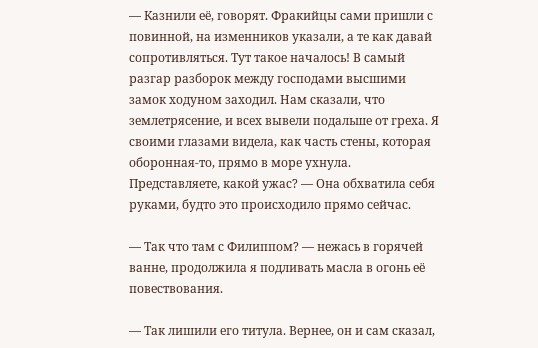— Казнили её, говорят. Фракийцы сами пришли с повинной, на изменников указали, а те как давай сопротивляться. Тут такое началось! В самый разгар разборок между господами высшими замок ходуном заходил. Нам сказали, что землетрясение, и всех вывели подальше от греха. Я своими глазами видела, как часть стены, которая оборонная-то, прямо в море ухнула. Представляете, какой ужас? — Она обхватила себя руками, будто это происходило прямо сейчас.

— Так что там с Филиппом? — нежась в горячей ванне, продолжила я подливать масла в огонь её повествования.

— Так лишили его титула. Вернее, он и сам сказал,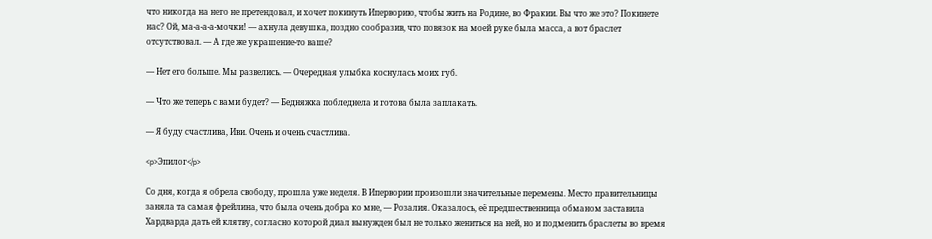что никогда на него не претендовал, и хочет покинуть Иперворию, чтобы жить на Родине, во Фракии. Вы что же это? Покинете нас? Ой, ма-а-а-а-мочки! — ахнула девушка, поздно сообразив, что повязок на моей руке была масса, а вот браслет отсутствовал. — А где же украшение-то ваше?

— Нет его больше. Мы развелись. — Очередная улыбка коснулась моих губ.

— Что же теперь с вами будет? — Бедняжка побледнела и готова была заплакать.

— Я буду счастлива, Иви. Очень и очень счастлива.

<p>Эпилог</p>

Со дня, когда я обрела свободу, прошла уже неделя. В Ипервории произошли значительные перемены. Место правительницы заняла та самая фрейлина, что была очень добра ко мне, — Розалия. Оказалось, её предшественница обманом заставила Хардварда дать ей клятву, согласно которой диал вынужден был не только жениться на ней, но и подменить браслеты во время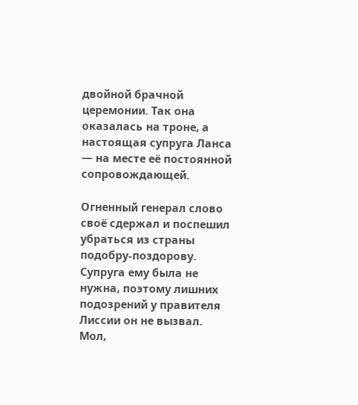двойной брачной церемонии. Так она оказалась на троне, а настоящая супруга Ланса — на месте её постоянной сопровождающей.

Огненный генерал слово своё сдержал и поспешил убраться из страны подобру-поздорову. Супруга ему была не нужна, поэтому лишних подозрений у правителя Лиссии он не вызвал. Мол,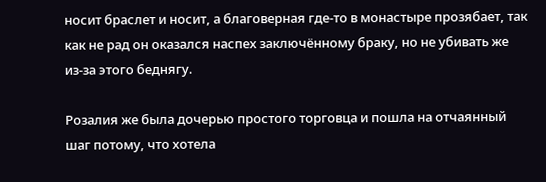носит браслет и носит, а благоверная где-то в монастыре прозябает, так как не рад он оказался наспех заключённому браку, но не убивать же из-за этого беднягу.

Розалия же была дочерью простого торговца и пошла на отчаянный шаг потому, что хотела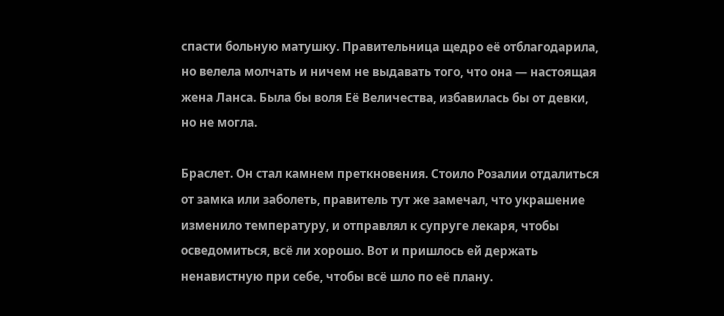спасти больную матушку. Правительница щедро её отблагодарила, но велела молчать и ничем не выдавать того, что она — настоящая жена Ланса. Была бы воля Её Величества, избавилась бы от девки, но не могла.

Браслет. Он стал камнем преткновения. Стоило Розалии отдалиться от замка или заболеть, правитель тут же замечал, что украшение изменило температуру, и отправлял к супруге лекаря, чтобы осведомиться, всё ли хорошо. Вот и пришлось ей держать ненавистную при себе, чтобы всё шло по её плану.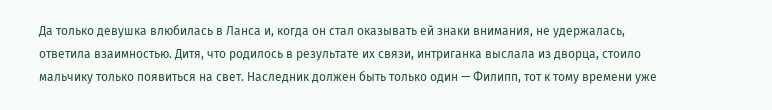Да только девушка влюбилась в Ланса и, когда он стал оказывать ей знаки внимания, не удержалась, ответила взаимностью. Дитя, что родилось в результате их связи, интриганка выслала из дворца, стоило мальчику только появиться на свет. Наследник должен быть только один — Филипп, тот к тому времени уже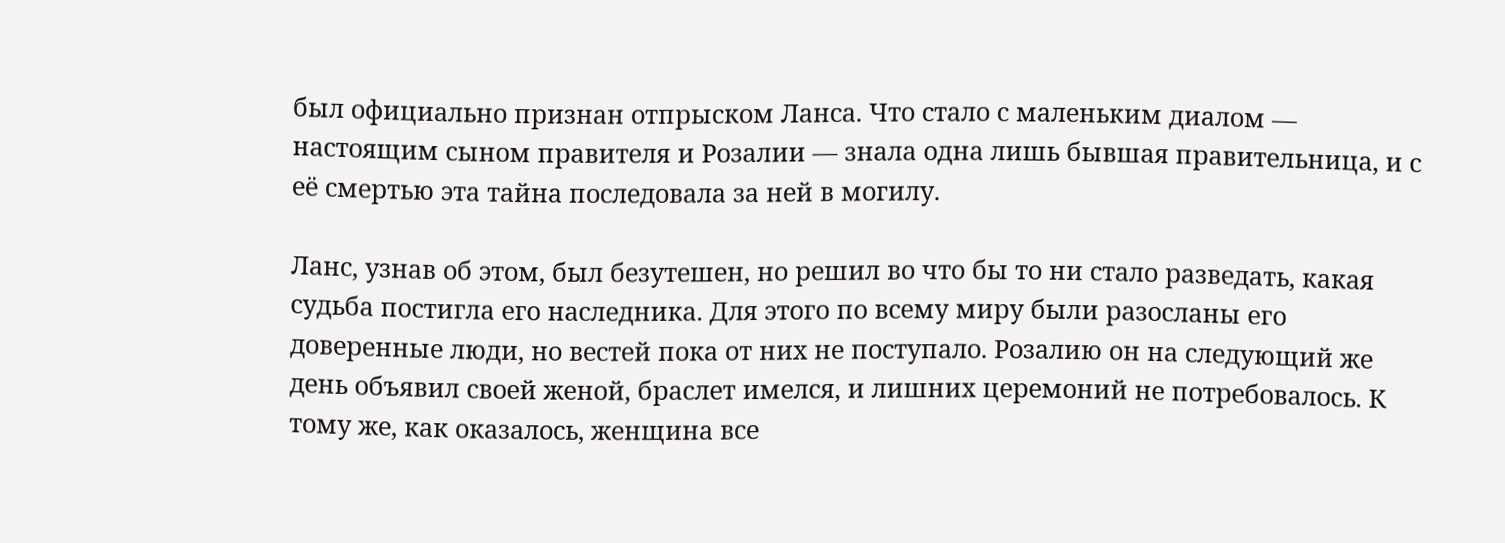был официально признан отпрыском Ланса. Что стало с маленьким диалом — настоящим сыном правителя и Розалии — знала одна лишь бывшая правительница, и с её смертью эта тайна последовала за ней в могилу.

Ланс, узнав об этом, был безутешен, но решил во что бы то ни стало разведать, какая судьба постигла его наследника. Для этого по всему миру были разосланы его доверенные люди, но вестей пока от них не поступало. Розалию он на следующий же день объявил своей женой, браслет имелся, и лишних церемоний не потребовалось. К тому же, как оказалось, женщина все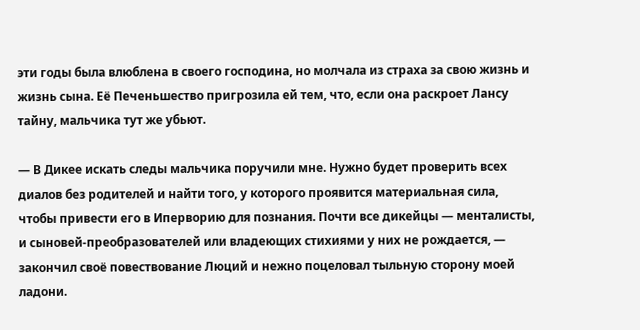эти годы была влюблена в своего господина, но молчала из страха за свою жизнь и жизнь сына. Её Печеньшество пригрозила ей тем, что, если она раскроет Лансу тайну, мальчика тут же убьют.

— В Дикее искать следы мальчика поручили мне. Нужно будет проверить всех диалов без родителей и найти того, у которого проявится материальная сила, чтобы привести его в Иперворию для познания. Почти все дикейцы — менталисты, и сыновей-преобразователей или владеющих стихиями у них не рождается, — закончил своё повествование Люций и нежно поцеловал тыльную сторону моей ладони.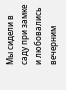Мы сидели в саду при замке и любовались вечерним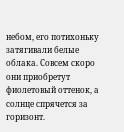небом, его потихоньку затягивали белые облака. Совсем скоро они приобретут фиолетовый оттенок, а солнце спрячется за горизонт.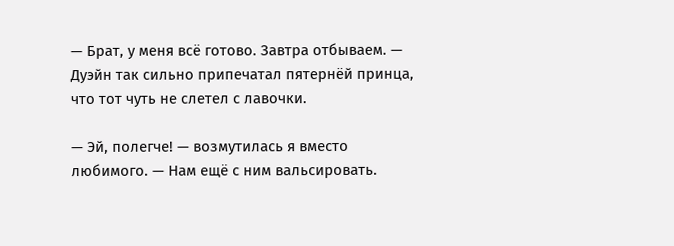— Брат, у меня всё готово. Завтра отбываем. — Дуэйн так сильно припечатал пятернёй принца, что тот чуть не слетел с лавочки.

— Эй, полегче! — возмутилась я вместо любимого. — Нам ещё с ним вальсировать.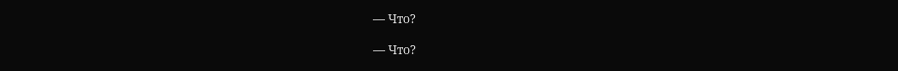— Что?

— Что?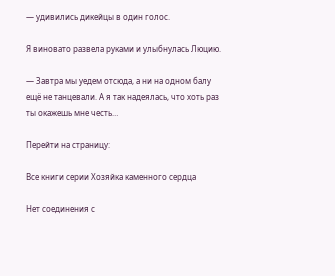— удивились дикейцы в один голос.

Я виновато развела руками и улыбнулась Люцию.

— Завтра мы уедем отсюда, а ни на одном балу ещё не танцевали. А я так надеялась, что хоть раз ты окажешь мне честь…

Перейти на страницу:

Все книги серии Хозяйка каменного сердца

Нет соединения с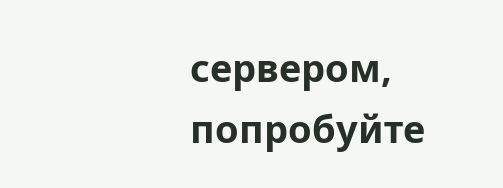сервером, попробуйте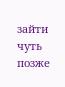зайти чуть позже